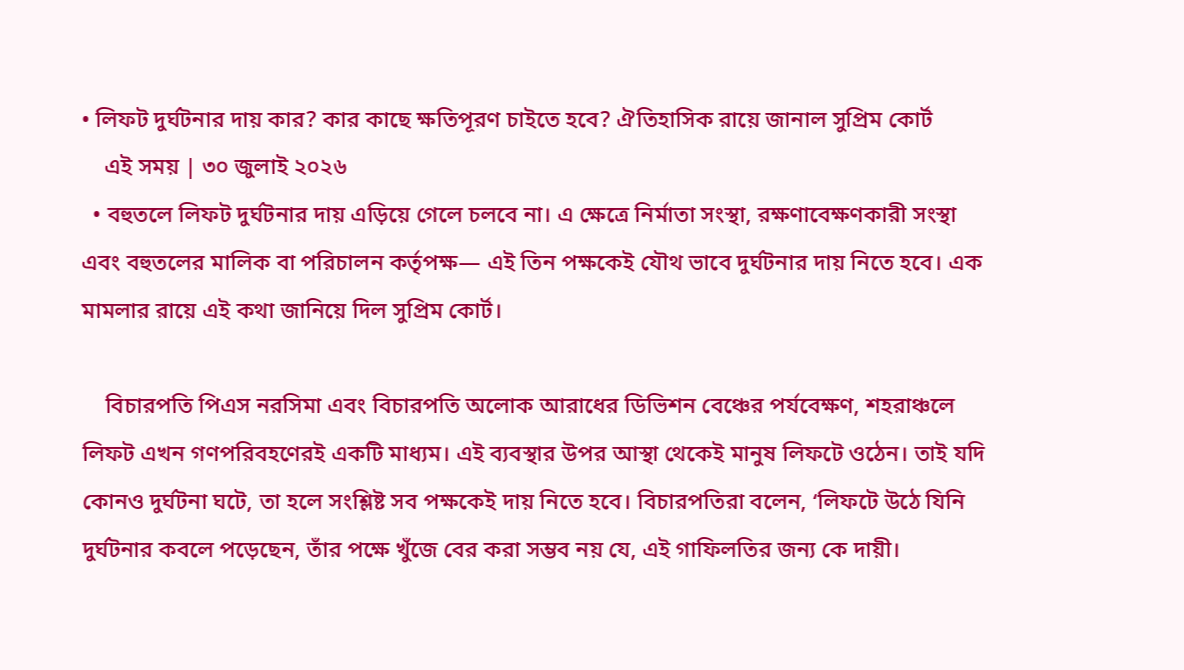• লিফট দুর্ঘটনার দায় কার? কার কাছে ক্ষতিপূরণ চাইতে হবে? ঐতিহাসিক রায়ে জানাল সুপ্রিম কোর্ট
    এই সময় | ৩০ জুলাই ২০২৬
  • বহুতলে লিফট দুর্ঘটনার দায় এড়িয়ে গেলে চলবে না। এ ক্ষেত্রে নির্মাতা সংস্থা, রক্ষণাবেক্ষণকারী সংস্থা এবং বহুতলের মালিক বা পরিচালন কর্তৃপক্ষ— এই তিন পক্ষকেই যৌথ ভাবে দুর্ঘটনার দায় নিতে হবে। এক মামলার রায়ে এই কথা জানিয়ে দিল সুপ্রিম কোর্ট।

    বিচারপতি পিএস নরসিমা এবং বিচারপতি অলোক আরাধের ডিভিশন বেঞ্চের পর্যবেক্ষণ, শহরাঞ্চলে লিফট এখন গণপরিবহণেরই একটি মাধ্যম। এই ব্যবস্থার উপর আস্থা থেকেই মানুষ লিফটে ওঠেন। তাই যদি কোনও দুর্ঘটনা ঘটে, তা হলে সংশ্লিষ্ট সব পক্ষকেই দায় নিতে হবে। বিচারপতিরা বলেন, ‘লিফটে উঠে যিনি দুর্ঘটনার কবলে পড়েছেন, তাঁর পক্ষে খুঁজে বের করা সম্ভব নয় যে, এই গাফিলতির জন্য কে দায়ী।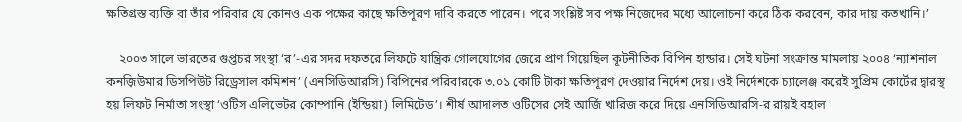ক্ষতিগ্রস্ত ব্যক্তি বা তাঁর পরিবার যে কোনও এক পক্ষের কাছে ক্ষতিপূরণ দাবি করতে পারেন। পরে সংশ্লিষ্ট সব পক্ষ নিজেদের মধ্যে আলোচনা করে ঠিক করবেন, কার দায় কতখানি।’

    ২০০৩ সালে ভারতের গুপ্তচর সংস্থা ‘র’-এর সদর দফতরে লিফটে যান্ত্রিক গোলযোগের জেরে প্রাণ গিয়েছিল কূটনীতিক বিপিন হান্ডার। সেই ঘটনা সংক্রান্ত মামলায় ২০০৪ ‘ন্যাশনাল কনজ়িউমার ডিসপিউট রিড্রেসাল কমিশন’ (এনসিডিআরসি) বিপিনের পরিবারকে ৩.০১ কোটি টাকা ক্ষতিপূরণ দেওয়ার নির্দেশ দেয়। ওই নির্দেশকে চ্যালেঞ্জ করেই সুপ্রিম কোর্টের দ্বারস্থ হয় লিফট নির্মাতা সংস্থা ‘ওটিস এলিভেটর কোম্পানি (ইন্ডিয়া) লিমিটেড’। শীর্ষ আদালত ওটিসের সেই আর্জি খারিজ করে দিয়ে এনসিডিআরসি-র রায়ই বহাল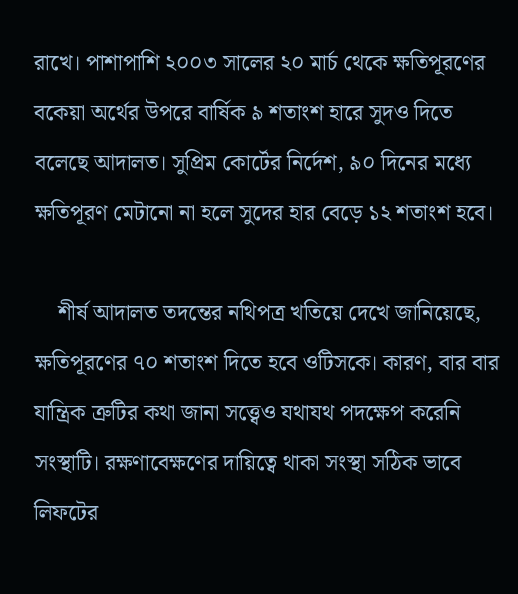রাখে। পাশাপাশি ২০০৩ সালের ২০ মার্চ থেকে ক্ষতিপূরণের বকেয়া অর্থের উপরে বার্ষিক ৯ শতাংশ হারে সুদও দিতে বলেছে আদালত। সুপ্রিম কোর্টের নির্দেশ, ৯০ দিনের মধ্যে ক্ষতিপূরণ মেটানো না হলে সুদের হার বেড়ে ১২ শতাংশ হবে।

    শীর্ষ আদালত তদন্তের নথিপত্র খতিয়ে দেখে জানিয়েছে, ক্ষতিপূরণের ৭০ শতাংশ দিতে হবে ওটিসকে। কারণ, বার বার যান্ত্রিক ত্রুটির কথা জানা সত্ত্বেও যথাযথ পদক্ষেপ করেনি সংস্থাটি। রক্ষণাবেক্ষণের দায়িত্বে থাকা সংস্থা সঠিক ভাবে লিফটের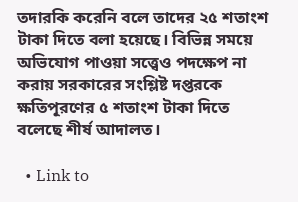তদারকি করেনি বলে তাদের ২৫ শতাংশ টাকা দিতে বলা হয়েছে। বিভিন্ন সময়ে অভিযোগ পাওয়া সত্ত্বেও পদক্ষেপ না করায় সরকারের সংশ্লিষ্ট দপ্তরকে ক্ষতিপূরণের ৫ শতাংশ টাকা দিতে বলেছে শীর্ষ আদালত।

  • Link to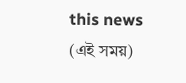this news (এই সময়)